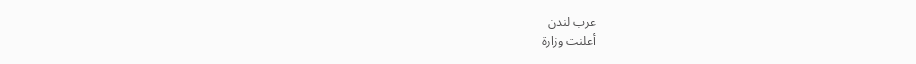عرب لندن
أعلنت وزارة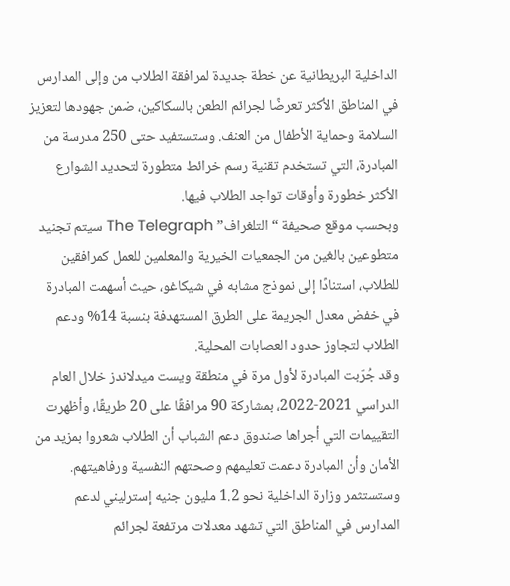الداخلية البريطانية عن خطة جديدة لمرافقة الطلاب من وإلى المدارس في المناطق الأكثر تعرضًا لجرائم الطعن بالسكاكين، ضمن جهودها لتعزيز السلامة وحماية الأطفال من العنف. وستستفيد حتى 250 مدرسة من المبادرة، التي تستخدم تقنية رسم خرائط متطورة لتحديد الشوارع الأكثر خطورة وأوقات تواجد الطلاب فيها.
وبحسب موقع صحيفة “التلغراف” The Telegraph سيتم تجنيد متطوعين بالغين من الجمعيات الخيرية والمعلمين للعمل كمرافقين للطلاب، استنادًا إلى نموذج مشابه في شيكاغو، حيث أسهمت المبادرة في خفض معدل الجريمة على الطرق المستهدفة بنسبة 14% ودعم الطلاب لتجاوز حدود العصابات المحلية.
وقد جُرّبت المبادرة لأول مرة في منطقة ويست ميدلاندز خلال العام الدراسي 2021-2022، بمشاركة 90 مرافقًا على 20 طريقًا، وأظهرت التقييمات التي أجراها صندوق دعم الشباب أن الطلاب شعروا بمزيد من الأمان وأن المبادرة دعمت تعليمهم وصحتهم النفسية ورفاهيتهم.
وستستثمر وزارة الداخلية نحو 1.2 مليون جنيه إسترليني لدعم المدارس في المناطق التي تشهد معدلات مرتفعة لجرائم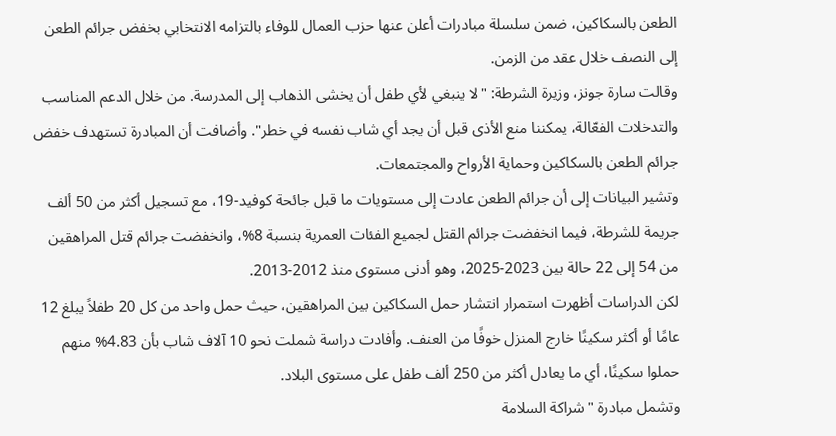الطعن بالسكاكين، ضمن سلسلة مبادرات أعلن عنها حزب العمال للوفاء بالتزامه الانتخابي بخفض جرائم الطعن إلى النصف خلال عقد من الزمن.
وقالت سارة جونز، وزيرة الشرطة: "لا ينبغي لأي طفل أن يخشى الذهاب إلى المدرسة. من خلال الدعم المناسب والتدخلات الفعّالة، يمكننا منع الأذى قبل أن يجد أي شاب نفسه في خطر". وأضافت أن المبادرة تستهدف خفض جرائم الطعن بالسكاكين وحماية الأرواح والمجتمعات.
وتشير البيانات إلى أن جرائم الطعن عادت إلى مستويات ما قبل جائحة كوفيد-19، مع تسجيل أكثر من 50 ألف جريمة للشرطة، فيما انخفضت جرائم القتل لجميع الفئات العمرية بنسبة 8%، وانخفضت جرائم قتل المراهقين من 54 إلى 22 حالة بين 2023-2025، وهو أدنى مستوى منذ 2012-2013.
لكن الدراسات أظهرت استمرار انتشار حمل السكاكين بين المراهقين، حيث حمل واحد من كل 20 طفلاً يبلغ 12 عامًا أو أكثر سكينًا خارج المنزل خوفًا من العنف. وأفادت دراسة شملت نحو 10 آلاف شاب بأن 4.83% منهم حملوا سكينًا، أي ما يعادل أكثر من 250 ألف طفل على مستوى البلاد.
وتشمل مبادرة "شراكة السلامة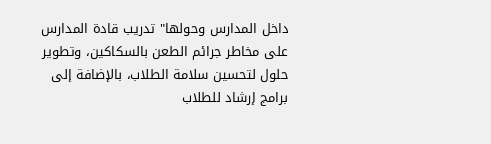داخل المدارس وحولها" تدريب قادة المدارس على مخاطر جرائم الطعن بالسكاكين، وتطوير حلول لتحسين سلامة الطلاب، بالإضافة إلى برامج إرشاد للطلاب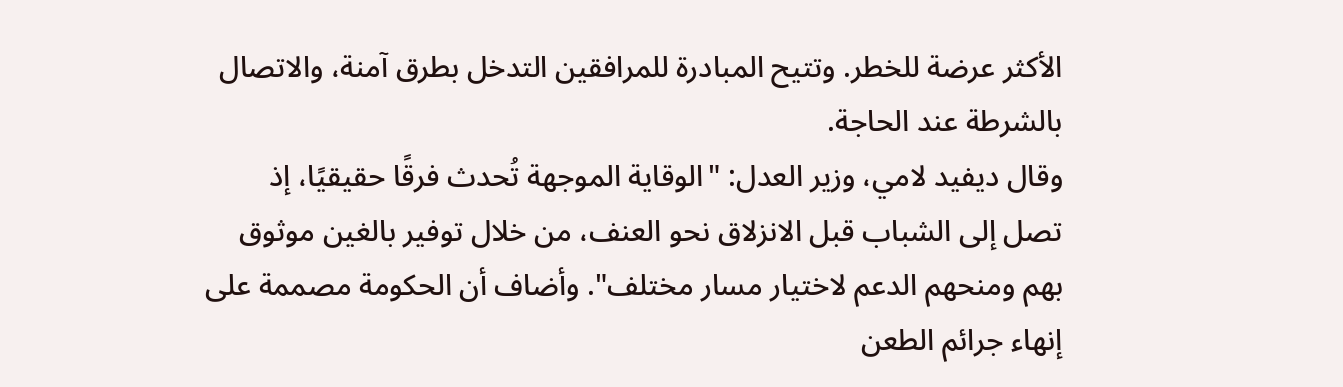الأكثر عرضة للخطر. وتتيح المبادرة للمرافقين التدخل بطرق آمنة، والاتصال بالشرطة عند الحاجة.
وقال ديفيد لامي، وزير العدل: "الوقاية الموجهة تُحدث فرقًا حقيقيًا، إذ تصل إلى الشباب قبل الانزلاق نحو العنف، من خلال توفير بالغين موثوق بهم ومنحهم الدعم لاختيار مسار مختلف". وأضاف أن الحكومة مصممة على إنهاء جرائم الطعن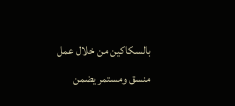بالسكاكين من خلال عمل منسق ومستمر يضمن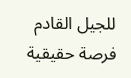للجيل القادم فرصة حقيقية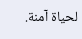لحياة آمنة.